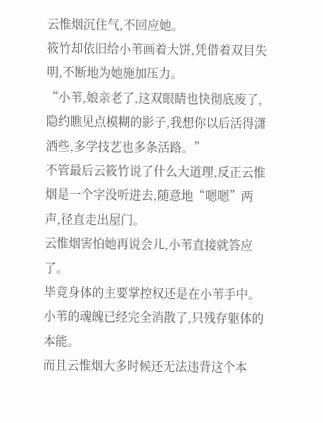云惟烟沉住气,不回应她。
筱竹却依旧给小苇画着大饼,凭借着双目失明,不断地为她施加压力。
“小苇,娘亲老了,这双眼睛也快彻底废了,隐约瞧见点模糊的影子,我想你以后活得潇洒些,多学技艺也多条活路。”
不管最后云筱竹说了什么大道理,反正云惟烟是一个字没听进去,随意地“嗯嗯”两声,径直走出屋门。
云惟烟害怕她再说会儿,小苇直接就答应了。
毕竟身体的主要掌控权还是在小苇手中。
小苇的魂魄已经完全消散了,只残存躯体的本能。
而且云惟烟大多时候还无法违背这个本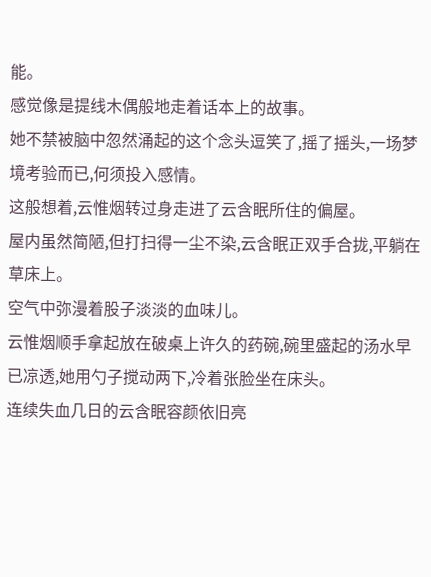能。
感觉像是提线木偶般地走着话本上的故事。
她不禁被脑中忽然涌起的这个念头逗笑了,摇了摇头,一场梦境考验而已,何须投入感情。
这般想着,云惟烟转过身走进了云含眠所住的偏屋。
屋内虽然简陋,但打扫得一尘不染,云含眠正双手合拢,平躺在草床上。
空气中弥漫着股子淡淡的血味儿。
云惟烟顺手拿起放在破桌上许久的药碗,碗里盛起的汤水早已凉透,她用勺子搅动两下,冷着张脸坐在床头。
连续失血几日的云含眠容颜依旧亮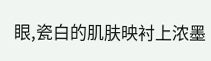眼,瓷白的肌肤映衬上浓墨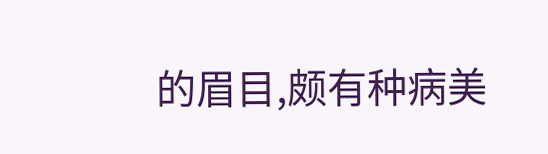的眉目,颇有种病美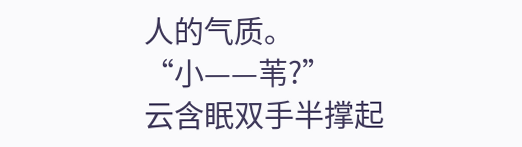人的气质。
“小——苇?”
云含眠双手半撑起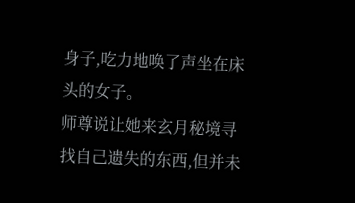身子,吃力地唤了声坐在床头的女子。
师尊说让她来玄月秘境寻找自己遗失的东西,但并未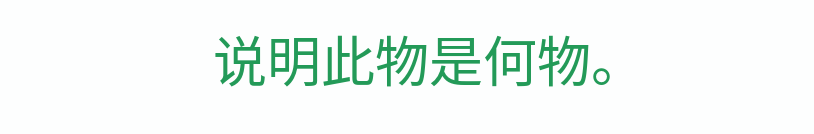说明此物是何物。